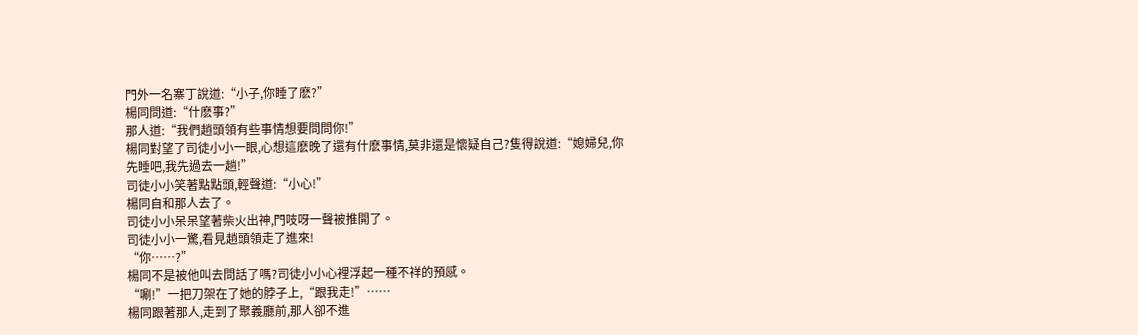門外一名寨丁說道:“小子,你睡了麽?”
楊同問道:“什麽事?”
那人道:“我們趙頭領有些事情想要問問你!”
楊同對望了司徒小小一眼,心想這麽晚了還有什麽事情,莫非還是懷疑自己?隻得說道:“媳婦兒,你先睡吧,我先過去一趟!”
司徒小小笑著點點頭,輕聲道:“小心!”
楊同自和那人去了。
司徒小小呆呆望著柴火出神,門吱呀一聲被推開了。
司徒小小一驚,看見趙頭領走了進來!
“你……?”
楊同不是被他叫去問話了嗎?司徒小小心裡浮起一種不祥的預感。
“唰!”一把刀架在了她的脖子上,“跟我走!”……
楊同跟著那人,走到了聚義廳前,那人卻不進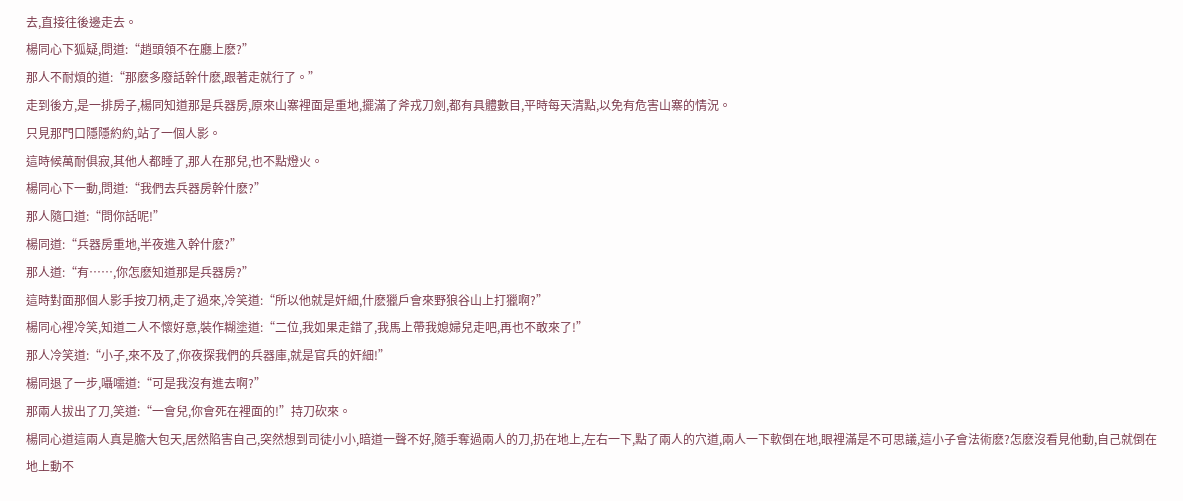去,直接往後邊走去。
楊同心下狐疑,問道:“趙頭領不在廳上麽?”
那人不耐煩的道:“那麽多廢話幹什麽,跟著走就行了。”
走到後方,是一排房子,楊同知道那是兵器房,原來山寨裡面是重地,擺滿了斧戎刀劍,都有具體數目,平時每天清點,以免有危害山寨的情況。
只見那門口隱隱約約,站了一個人影。
這時候萬耐俱寂,其他人都睡了,那人在那兒,也不點燈火。
楊同心下一動,問道:“我們去兵器房幹什麽?”
那人隨口道:“問你話呢!”
楊同道:“兵器房重地,半夜進入幹什麽?”
那人道:“有……,你怎麽知道那是兵器房?”
這時對面那個人影手按刀柄,走了過來,冷笑道:“所以他就是奸細,什麽獵戶會來野狼谷山上打獵啊?”
楊同心裡冷笑,知道二人不懷好意,裝作糊塗道:“二位,我如果走錯了,我馬上帶我媳婦兒走吧,再也不敢來了!”
那人冷笑道:“小子,來不及了,你夜探我們的兵器庫,就是官兵的奸細!”
楊同退了一步,囁嚅道:“可是我沒有進去啊?”
那兩人拔出了刀,笑道:“一會兒,你會死在裡面的!”持刀砍來。
楊同心道這兩人真是膽大包天,居然陷害自己,突然想到司徒小小,暗道一聲不好,隨手奪過兩人的刀,扔在地上,左右一下,點了兩人的穴道,兩人一下軟倒在地,眼裡滿是不可思議,這小子會法術麽?怎麽沒看見他動,自己就倒在地上動不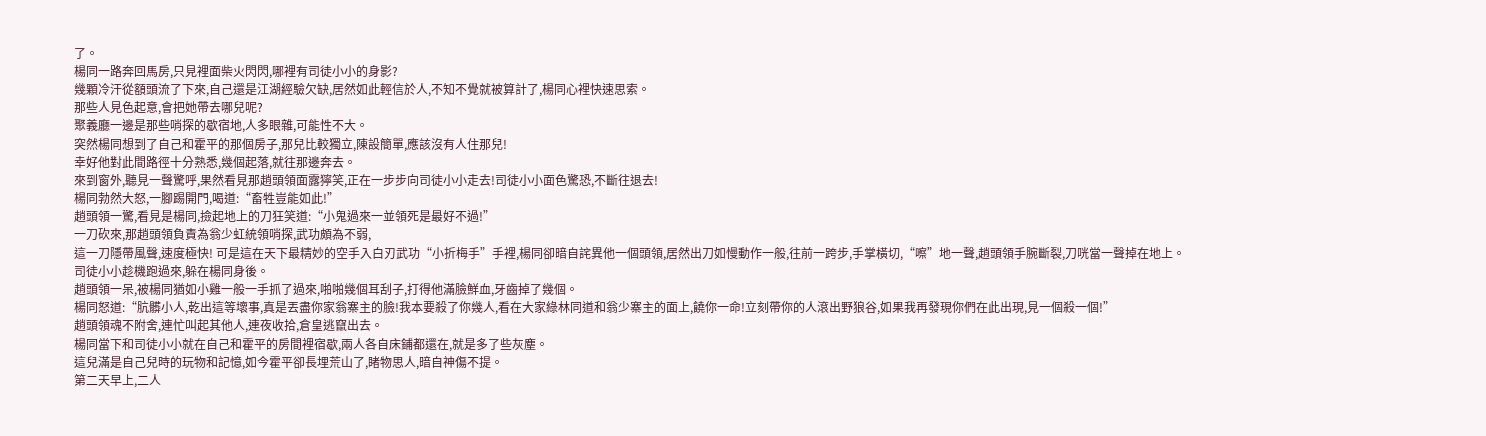了。
楊同一路奔回馬房,只見裡面柴火閃閃,哪裡有司徒小小的身影?
幾顆冷汗從額頭流了下來,自己還是江湖經驗欠缺,居然如此輕信於人,不知不覺就被算計了,楊同心裡快速思索。
那些人見色起意,會把她帶去哪兒呢?
聚義廳一邊是那些哨探的歇宿地,人多眼雜,可能性不大。
突然楊同想到了自己和霍平的那個房子,那兒比較獨立,陳設簡單,應該沒有人住那兒!
幸好他對此間路徑十分熟悉,幾個起落,就往那邊奔去。
來到窗外,聽見一聲驚呼,果然看見那趙頭領面露獰笑,正在一步步向司徒小小走去!司徒小小面色驚恐,不斷往退去!
楊同勃然大怒,一腳踢開門,喝道:“畜牲豈能如此!”
趙頭領一驚,看見是楊同,撿起地上的刀狂笑道:“小鬼過來一並領死是最好不過!”
一刀砍來,那趙頭領負責為翁少虹統領哨探,武功頗為不弱,
這一刀隱帶風聲,速度極快! 可是這在天下最精妙的空手入白刃武功“小折梅手”手裡,楊同卻暗自詫異他一個頭領,居然出刀如慢動作一般,往前一跨步,手掌橫切,“嚓”地一聲,趙頭領手腕斷裂,刀咣當一聲掉在地上。
司徒小小趁機跑過來,躲在楊同身後。
趙頭領一呆,被楊同猶如小雞一般一手抓了過來,啪啪幾個耳刮子,打得他滿臉鮮血,牙齒掉了幾個。
楊同怒道:“肮髒小人,乾出這等壞事,真是丟盡你家翁寨主的臉!我本要殺了你幾人,看在大家綠林同道和翁少寨主的面上,饒你一命!立刻帶你的人滾出野狼谷,如果我再發現你們在此出現,見一個殺一個!”
趙頭領魂不附舍,連忙叫起其他人,連夜收拾,倉皇逃竄出去。
楊同當下和司徒小小就在自己和霍平的房間裡宿歇,兩人各自床鋪都還在,就是多了些灰塵。
這兒滿是自己兒時的玩物和記憶,如今霍平卻長埋荒山了,睹物思人,暗自神傷不提。
第二天早上,二人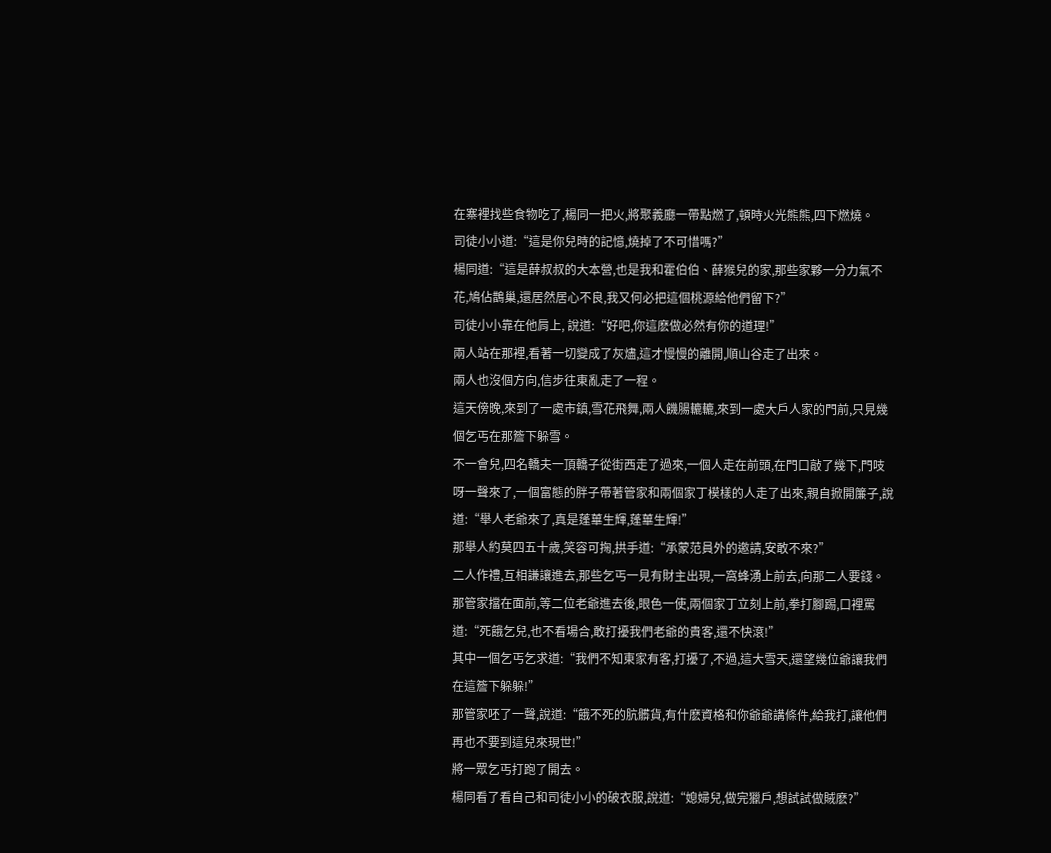在寨裡找些食物吃了,楊同一把火,將聚義廳一帶點燃了,頓時火光熊熊,四下燃燒。
司徒小小道:“這是你兒時的記憶,燒掉了不可惜嗎?”
楊同道:“這是薛叔叔的大本營,也是我和霍伯伯、薛猴兒的家,那些家夥一分力氣不花,鳩佔鵲巢,還居然居心不良,我又何必把這個桃源給他們留下?”
司徒小小靠在他肩上, 說道:“好吧,你這麽做必然有你的道理!”
兩人站在那裡,看著一切變成了灰燼,這才慢慢的離開,順山谷走了出來。
兩人也沒個方向,信步往東亂走了一程。
這天傍晚,來到了一處市鎮,雪花飛舞,兩人饑腸轆轆,來到一處大戶人家的門前,只見幾個乞丐在那簷下躲雪。
不一會兒,四名轎夫一頂轎子從街西走了過來,一個人走在前頭,在門口敲了幾下,門吱呀一聲來了,一個富態的胖子帶著管家和兩個家丁模樣的人走了出來,親自掀開簾子,說道:“舉人老爺來了,真是蓬蓽生輝,蓬蓽生輝!”
那舉人約莫四五十歲,笑容可掬,拱手道:“承蒙范員外的邀請,安敢不來?”
二人作禮,互相謙讓進去,那些乞丐一見有財主出現,一窩蜂湧上前去,向那二人要錢。
那管家擋在面前,等二位老爺進去後,眼色一使,兩個家丁立刻上前,拳打腳踢,口裡罵道:“死餓乞兒,也不看場合,敢打擾我們老爺的貴客,還不快滾!”
其中一個乞丐乞求道:“我們不知東家有客,打擾了,不過,這大雪天,還望幾位爺讓我們在這簷下躲躲!”
那管家呸了一聲,說道:“餓不死的肮髒貨,有什麽資格和你爺爺講條件,給我打,讓他們再也不要到這兒來現世!”
將一眾乞丐打跑了開去。
楊同看了看自己和司徒小小的破衣服,說道:“媳婦兒,做完獵戶,想試試做賊麽?”